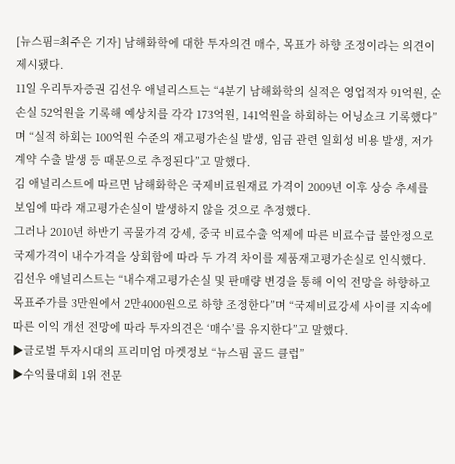[뉴스핌=최주은 기자] 남해화학에 대한 투자의견 매수, 목표가 하향 조정이라는 의견이 제시됐다.
11일 우리투자증권 김선우 애널리스트는 “4분기 남해화학의 실적은 영업적자 91억원, 순손실 52억원을 기록해 예상치를 각각 173억원, 141억원을 하회하는 어닝쇼크 기록했다”며 “실적 하회는 100억원 수준의 재고평가손실 발생, 임금 관련 일회성 비용 발생, 저가 계약 수출 발생 등 때문으로 추정된다”고 말했다.
김 애널리스트에 따르면 남해화학은 국제비료원재료 가격이 2009년 이후 상승 추세를 보임에 따라 재고평가손실이 발생하지 않을 것으로 추정했다.
그러나 2010년 하반기 곡물가격 강세, 중국 비료수출 억제에 따른 비료수급 불안정으로 국제가격이 내수가격을 상회함에 따라 두 가격 차이를 제품재고평가손실로 인식했다.
김선우 애널리스트는 “내수재고평가손실 및 판매량 변경을 통해 이익 전망을 하향하고 목표주가를 3만원에서 2만4000원으로 하향 조정한다”며 “국제비료강세 사이클 지속에 따른 이익 개선 전망에 따라 투자의견은 ‘매수’를 유지한다”고 말했다.
▶글로벌 투자시대의 프리미엄 마켓정보 “뉴스핌 골드 클럽”
▶수익률대회 1위 전문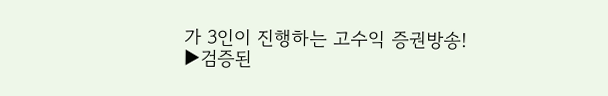가 3인이 진행하는 고수익 증권방송!
▶검증된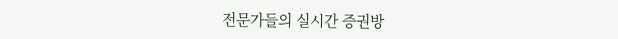전문가들의 실시간 증권방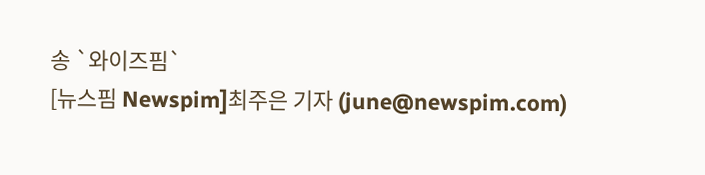송 `와이즈핌`
[뉴스핌 Newspim]최주은 기자 (june@newspim.com)